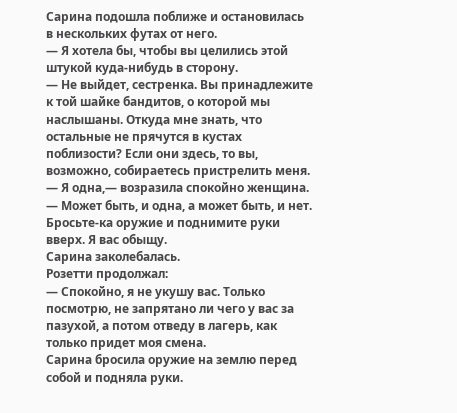Сарина подошла поближе и остановилась в нескольких футах от него.
— Я хотела бы, чтобы вы целились этой штукой куда-нибудь в сторону.
— Не выйдет, сестренка. Вы принадлежите к той шайке бандитов, о которой мы наслышаны. Откуда мне знать, что остальные не прячутся в кустах поблизости? Если они здесь, то вы, возможно, собираетесь пристрелить меня.
— Я одна,— возразила спокойно женщина.
— Может быть, и одна, а может быть, и нет. Бросьте-ка оружие и поднимите руки вверх. Я вас обыщу.
Сарина заколебалась.
Розетти продолжал:
— Спокойно, я не укушу вас. Только посмотрю, не запрятано ли чего у вас за пазухой, а потом отведу в лагерь, как только придет моя смена.
Сарина бросила оружие на землю перед собой и подняла руки.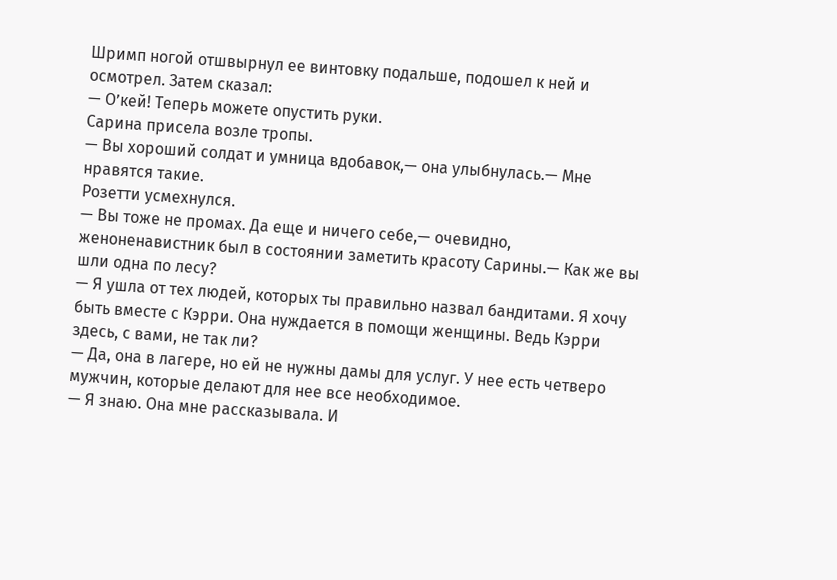Шримп ногой отшвырнул ее винтовку подальше, подошел к ней и осмотрел. Затем сказал:
— О’кей! Теперь можете опустить руки.
Сарина присела возле тропы.
— Вы хороший солдат и умница вдобавок,— она улыбнулась.— Мне нравятся такие.
Розетти усмехнулся.
— Вы тоже не промах. Да еще и ничего себе,— очевидно, женоненавистник был в состоянии заметить красоту Сарины.— Как же вы шли одна по лесу?
— Я ушла от тех людей, которых ты правильно назвал бандитами. Я хочу быть вместе с Кэрри. Она нуждается в помощи женщины. Ведь Кэрри здесь, с вами, не так ли?
— Да, она в лагере, но ей не нужны дамы для услуг. У нее есть четверо мужчин, которые делают для нее все необходимое.
— Я знаю. Она мне рассказывала. И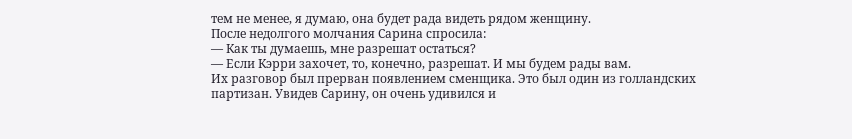тем не менее, я думаю, она будет рада видеть рядом женщину.
После недолгого молчания Сарина спросила:
— Как ты думаешь, мне разрешат остаться?
— Если Кэрри захочет, то, конечно, разрешат. И мы будем рады вам.
Их разговор был прерван появлением сменщика. Это был один из голландских партизан. Увидев Сарину, он очень удивился и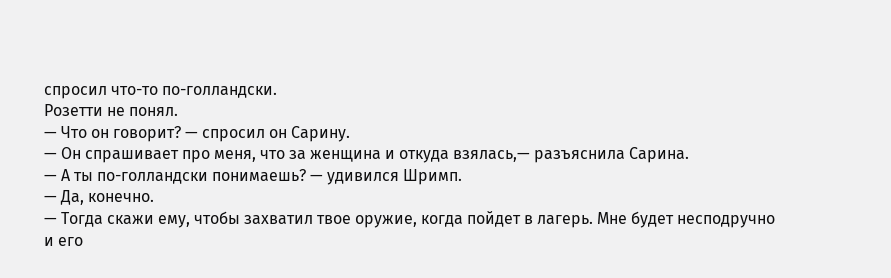спросил что-то по-голландски.
Розетти не понял.
— Что он говорит? — спросил он Сарину.
— Он спрашивает про меня, что за женщина и откуда взялась,— разъяснила Сарина.
— А ты по-голландски понимаешь? — удивился Шримп.
— Да, конечно.
— Тогда скажи ему, чтобы захватил твое оружие, когда пойдет в лагерь. Мне будет несподручно и его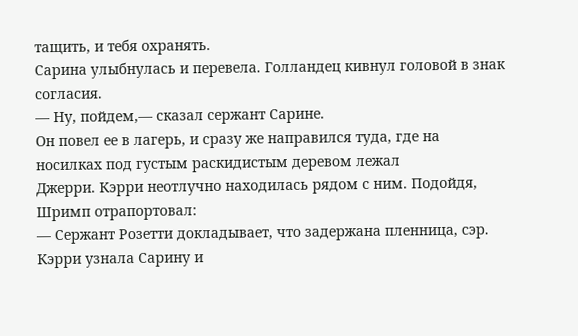тащить, и тебя охранять.
Сарина улыбнулась и перевела. Голландец кивнул головой в знак согласия.
— Ну, пойдем,— сказал сержант Сарине.
Он повел ее в лагерь, и сразу же направился туда, где на носилках под густым раскидистым деревом лежал
Джерри. Кэрри неотлучно находилась рядом с ним. Подойдя, Шримп отрапортовал:
— Сержант Розетти докладывает, что задержана пленница, сэр.
Кэрри узнала Сарину и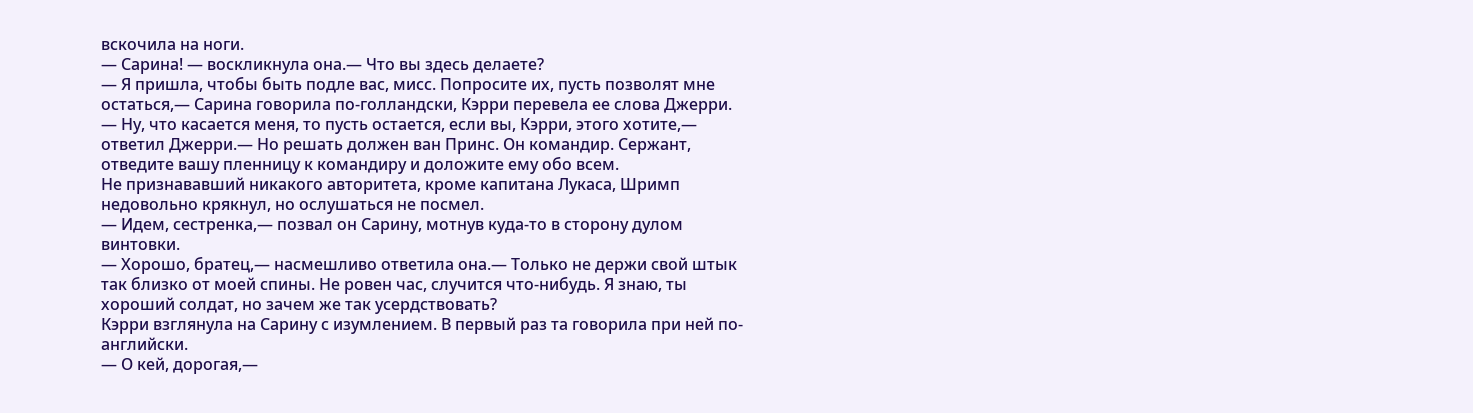вскочила на ноги.
— Сарина! — воскликнула она.— Что вы здесь делаете?
— Я пришла, чтобы быть подле вас, мисс. Попросите их, пусть позволят мне остаться,— Сарина говорила по-голландски, Кэрри перевела ее слова Джерри.
— Ну, что касается меня, то пусть остается, если вы, Кэрри, этого хотите,— ответил Джерри.— Но решать должен ван Принс. Он командир. Сержант, отведите вашу пленницу к командиру и доложите ему обо всем.
Не признававший никакого авторитета, кроме капитана Лукаса, Шримп недовольно крякнул, но ослушаться не посмел.
— Идем, сестренка,— позвал он Сарину, мотнув куда-то в сторону дулом винтовки.
— Хорошо, братец,— насмешливо ответила она.— Только не держи свой штык так близко от моей спины. Не ровен час, случится что-нибудь. Я знаю, ты хороший солдат, но зачем же так усердствовать?
Кэрри взглянула на Сарину с изумлением. В первый раз та говорила при ней по-английски.
— О кей, дорогая,—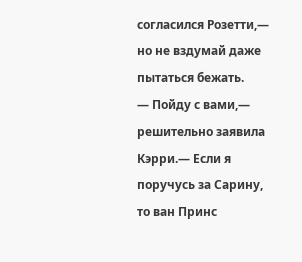согласился Розетти,— но не вздумай даже пытаться бежать.
— Пойду с вами,— решительно заявила Кэрри.— Если я поручусь за Сарину, то ван Принс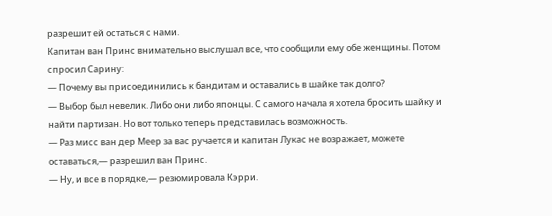разрешит ей остаться с нами.
Капитан ван Принс внимательно выслушал все, что сообщили ему обе женщины. Потом спросил Сарину:
— Почему вы присоединились к бандитам и оставались в шайке так долго?
— Выбор был невелик. Либо они либо японцы. С самого начала я хотела бросить шайку и найти партизан. Но вот только теперь представилась возможность.
— Раз мисс ван дер Меер за вас ручается и капитан Лукас не возражает, можете оставаться,— разрешил ван Принс.
— Ну, и все в порядке,— резюмировала Кэрри.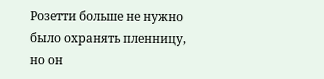Розетти больше не нужно было охранять пленницу, но он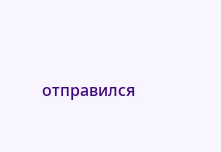отправился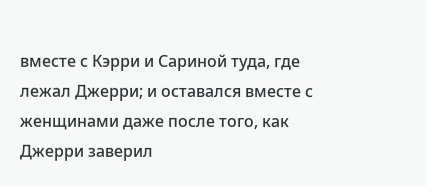вместе с Кэрри и Сариной туда, где лежал Джерри; и оставался вместе с женщинами даже после того, как Джерри заверил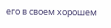его в своем хорошем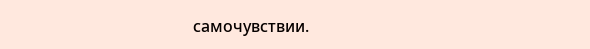самочувствии.